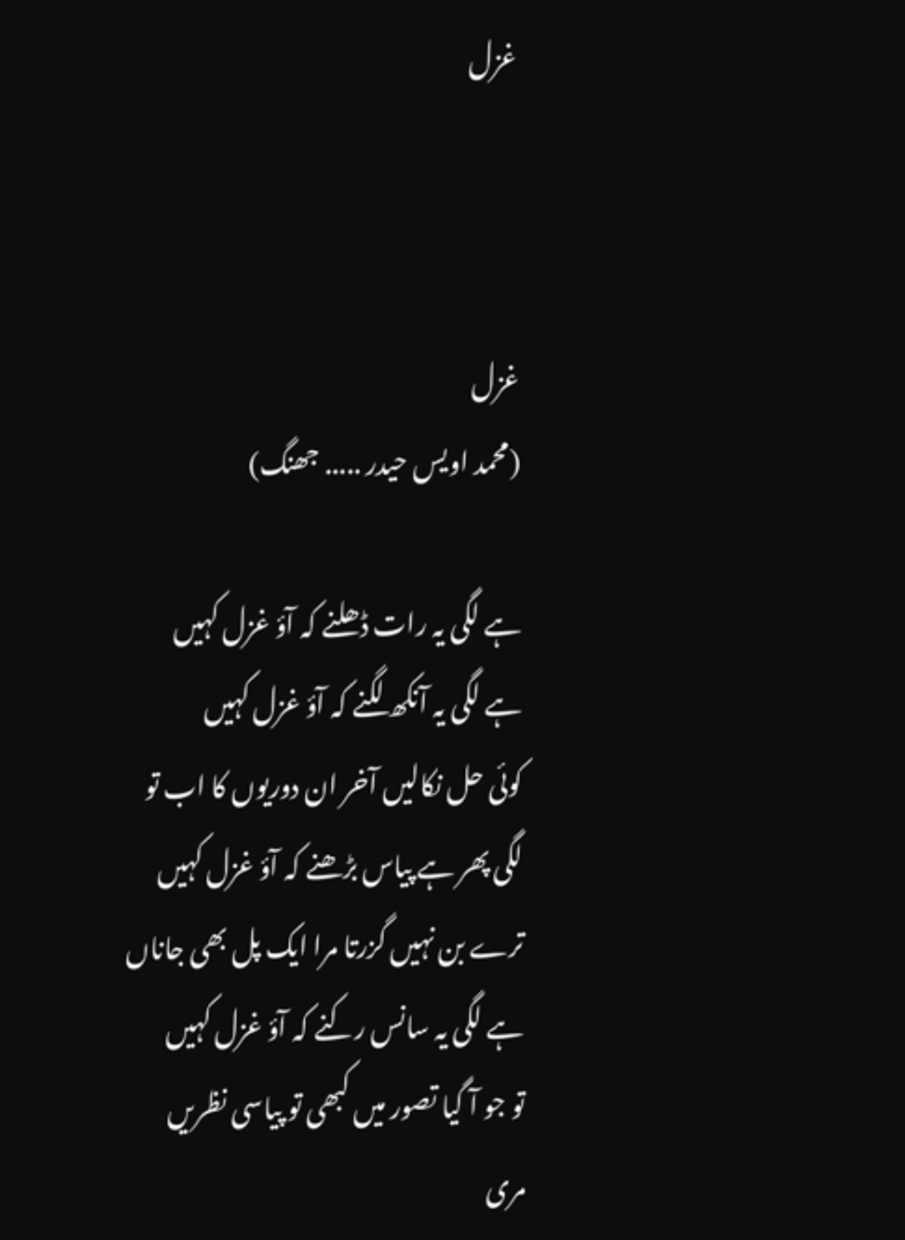غزل



غزل
(محمد اویس حیدر ..... جھنگ)

ہے لگی یہ رات ڈھلنے کہ آؤ غزل کہیں
ہے لگی یہ آنکھ لگنے کہ آؤ غزل کہیں
کوئی حل نکالیں آخر ان دوریوں کا اب تو
لگی پھر ہے پیاس بڑھنے کہ آؤ غزل کہیں
ترے بن نہیں گزرتا مرا ایک پل بھی جاناں
ہے لگی یہ سانس رکنے کہ آؤ غزل کہیں
تو جو آ گیا تصور میں کبھی تو پیاسی نظریں
مری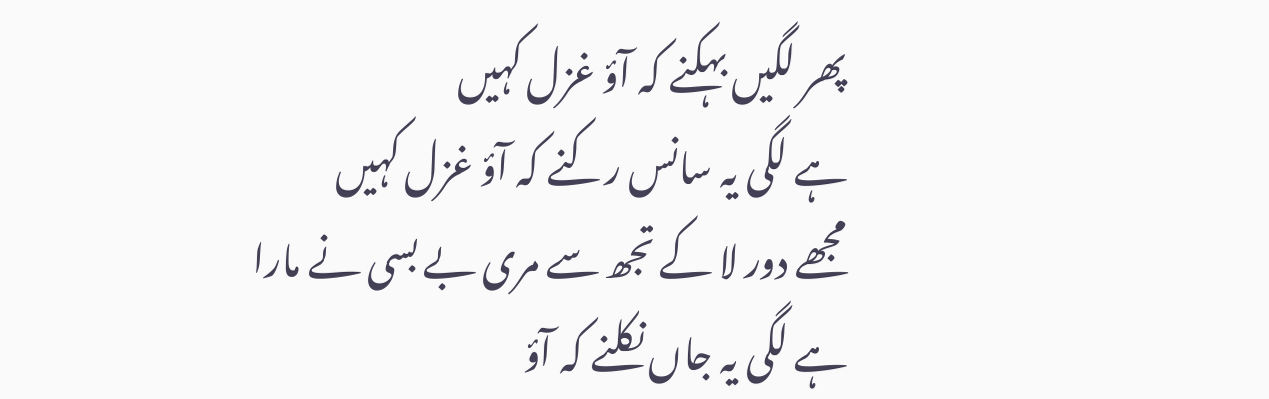پھر لگیں بہکنے کہ آؤ غزل کہیں
ہے لگی یہ سانس رکنے کہ آؤ غزل کہیں
مجھے دور لا کے تجھ سے مری بے بسی نے مارا
ہے لگی یہ جاں نکلنے کہ آؤ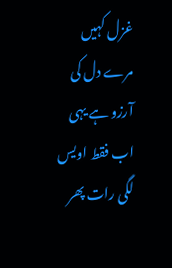غزل کہیں
مرے دل کی آرزو ہے یہی اب فقط اویس
لگی رات پھر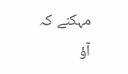مہکنے کہ آؤ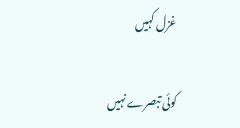غزل کہیں

کوئی تبصرے نہیں